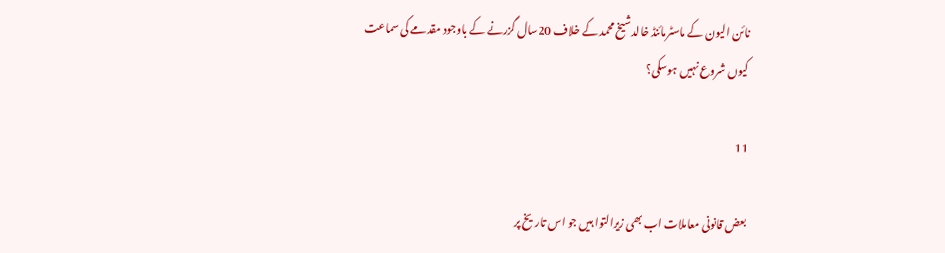نائن الیون کے ماسٹرمائنڈ خالدشیخ محمد کے خلاف 20سال گزرنے کے باوجود مقدمے کی سماعت کیوں شروع نہیں ہوسکی؟

11

بعض قانونی معاملات اب بھی زیرالتوا ہیں جو اس تاریخ پر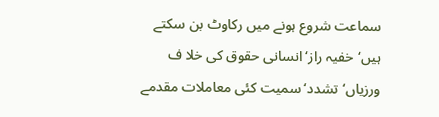سماعت شروع ہونے میں رکاوٹ بن سکتے ہیں‘خفیہ راز‘انسانی حقوق کی خلا ف ورزیاں‘تشدد‘سمیت کئی معاملات مقدمے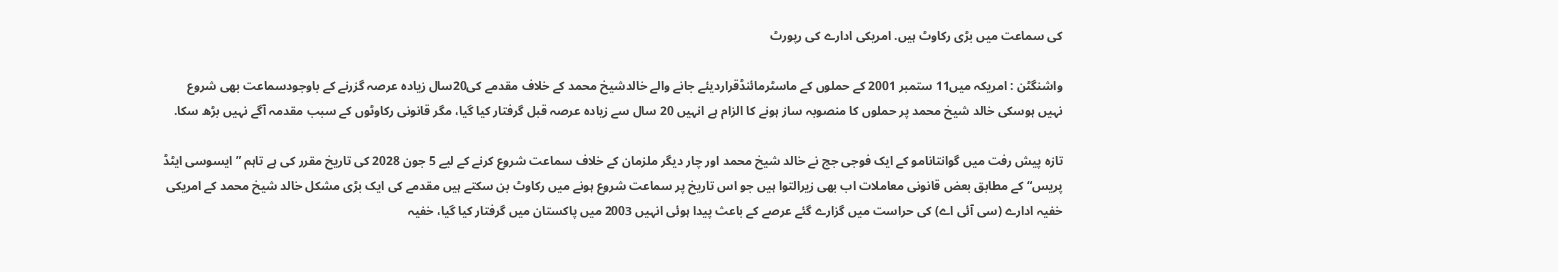کی سماعت میں بڑی رکاوٹ ہیں. امریکی ادارے کی رپورٹ

واشنگٹن : امریکہ میں11 ستمبر 2001 کے حملوں کے ماسٹرمائنڈقراردیئے جانے والے خالدشیخ محمد کے خلاف مقدمے کی20سال زیادہ عرصہ گزرنے کے باوجودسماعت بھی شروع نہیں ہوسکی خالد شیخ محمد پر حملوں کا منصوبہ ساز ہونے کا الزام ہے انہیں 20 سال سے زیادہ عرصہ قبل گرفتار کیا گیا، مگر قانونی رکاوٹوں کے سبب مقدمہ آگے نہیں بڑھ سکا.

تازہ پیش رفت میں گوانتانامو کے ایک فوجی جج نے خالد شیخ محمد اور چار دیگر ملزمان کے خلاف سماعت شروع کرنے کے لیے 5 جون 2028 کی تاریخ مقرر کی ہے تاہم ”ایسوسی ایٹڈ پریس“ کے مطابق بعض قانونی معاملات اب بھی زیرالتوا ہیں جو اس تاریخ پر سماعت شروع ہونے میں رکاوٹ بن سکتے ہیں مقدمے کی ایک بڑی مشکل خالد شیخ محمد کے امریکی خفیہ ادارے (سی آئی اے) کی حراست میں گزارے گئے عرصے کے باعث پیدا ہوئی انہیں 2003 میں پاکستان میں گرفتار کیا گیا، خفیہ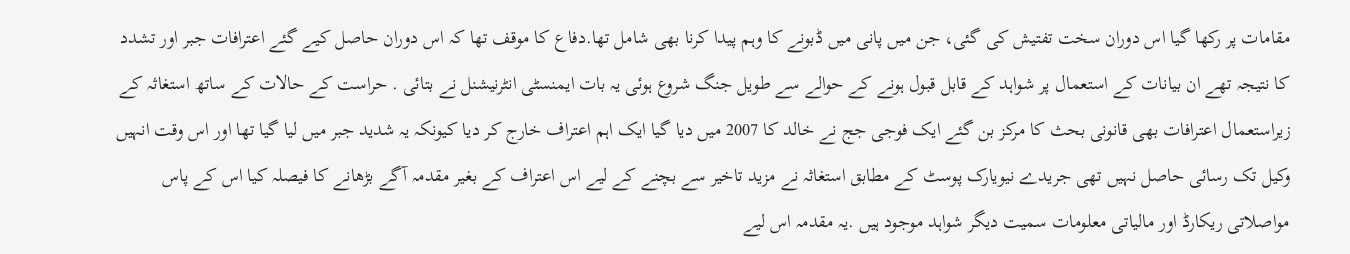مقامات پر رکھا گیا اس دوران سخت تفتیش کی گئی، جن میں پانی میں ڈبونے کا وہم پیدا کرنا بھی شامل تھا.دفاع کا موقف تھا کہ اس دوران حاصل کیے گئے اعترافات جبر اور تشدد کا نتیجہ تھے ان بیانات کے استعمال پر شواہد کے قابل قبول ہونے کے حوالے سے طویل جنگ شروع ہوئی یہ بات ایمنسٹی انٹرنیشنل نے بتائی . حراست کے حالات کے ساتھ استغاثہ کے زیراستعمال اعترافات بھی قانونی بحث کا مرکز بن گئے ایک فوجی جج نے خالد کا 2007 میں دیا گیا ایک اہم اعتراف خارج کر دیا کیونکہ یہ شدید جبر میں لیا گیا تھا اور اس وقت انہیں وکیل تک رسائی حاصل نہیں تھی جریدے نیویارک پوسٹ کے مطابق استغاثہ نے مزید تاخیر سے بچنے کے لیے اس اعتراف کے بغیر مقدمہ آگے بڑھانے کا فیصلہ کیا اس کے پاس مواصلاتی ریکارڈ اور مالیاتی معلومات سمیت دیگر شواہد موجود ہیں .یہ مقدمہ اس لیے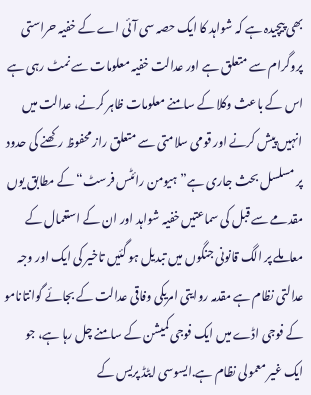بھی پیچیدہ ہے کہ شواہد کا ایک حصہ سی آئی اے کے خفیہ حراستی پروگرام سے متعلق ہے اور عدالت خفیہ معلومات سے نمٹ رہی ہے اس کے باعث وکلا کے سامنے معلومات ظاہر کرنے، عدالت میں انہیں پیش کرنے اور قومی سلامتی سے متعلق راز محفوظ رکھنے کی حدود پر مسلسل بحث جاری ہے”ہیومن رائٹس فرسٹ“کے مطابق یوں مقدمے سے قبل کی سماعتیں خفیہ شواہد اور ان کے استعمال کے معاملے پر الگ قانونی جنگوں میں تبدیل ہو گئیں تاخیر کی ایک اور وجہ عدالتی نظام ہے مقدمہ روایتی امریکی وفاقی عدالت کے بجائے گوانتانامو کے فوجی اڈے میں ایک فوجی کمیشن کے سامنے چل رہا ہے، جو ایک غیر معمولی نظام ہے.ایسوسی ایٹڈ پریس کے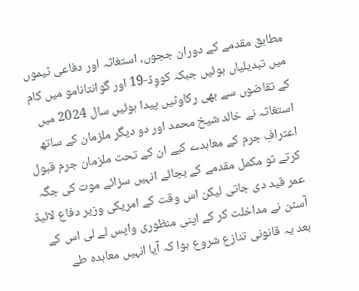مطابق مقدمے کے دوران ججوں، استغاثہ اور دفاعی ٹیموں میں تبدیلیاں ہوئیں جبکہ کووِڈ-19 اور گوانتانامو میں کام کے تقاضوں سے بھی رکاوٹیں پیدا ہوئیں سال 2024 میں استغاثہ نے خالد شیخ محمد اور دو دیگر ملزمان کے ساتھ اعترافِ جرم کے معاہدے کیے ان کے تحت ملزمان جرم قبول کرتے تو مکمل مقدمے کے بجائے انہیں سزائے موت کی جگہ عمر قید دی جاتی لیکن اس وقت کے امریکی وزیر دفاع لائیڈ آسٹن نے مداخلت کر کے اپنی منظوری واپس لے لی اس کے بعد یہ قانونی تنازع شروع ہوا کہ آیا انہیں معاہدہ طے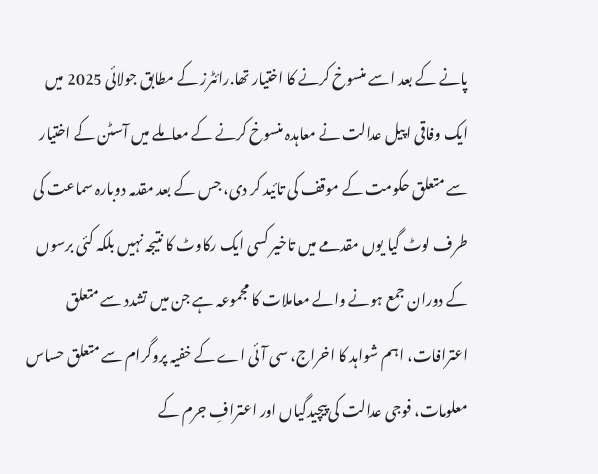پانے کے بعد اسے منسوخ کرنے کا اختیار تھا.رائٹرز کے مطابق جولائی 2025 میں ایک وفاقی اپیل عدالت نے معاہدہ منسوخ کرنے کے معاملے میں آسٹن کے اختیار سے متعلق حکومت کے موقف کی تائید کر دی، جس کے بعد مقدمہ دوبارہ سماعت کی طرف لوٹ گیا یوں مقدمے میں تاخیر کسی ایک رکاوٹ کا نتیجہ نہیں بلکہ کئی برسوں کے دوران جمع ہونے والے معاملات کا مجموعہ ہے جن میں تشدد سے متعلق اعترافات، اہم شواہد کا اخراج، سی آئی اے کے خفیہ پروگرام سے متعلق حساس معلومات، فوجی عدالت کی پیچیدگیاں اور اعترافِ جرم کے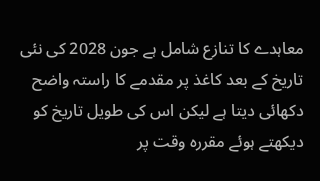معاہدے کا تنازع شامل ہے جون 2028 کی نئی تاریخ کے بعد کاغذ پر مقدمے کا راستہ واضح دکھائی دیتا ہے لیکن اس کی طویل تاریخ کو دیکھتے ہوئے مقررہ وقت پر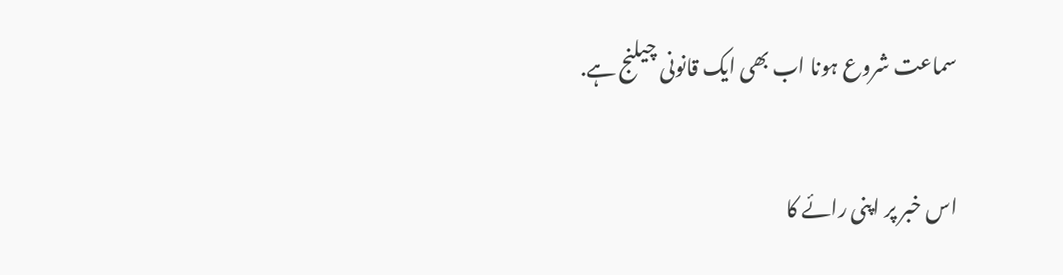سماعت شروع ہونا اب بھی ایک قانونی چیلنج ہے.

اس خبر پر اپنی رائے کا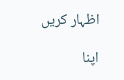اظہار کریں

اپنا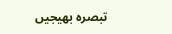تبصرہ بھیجیں